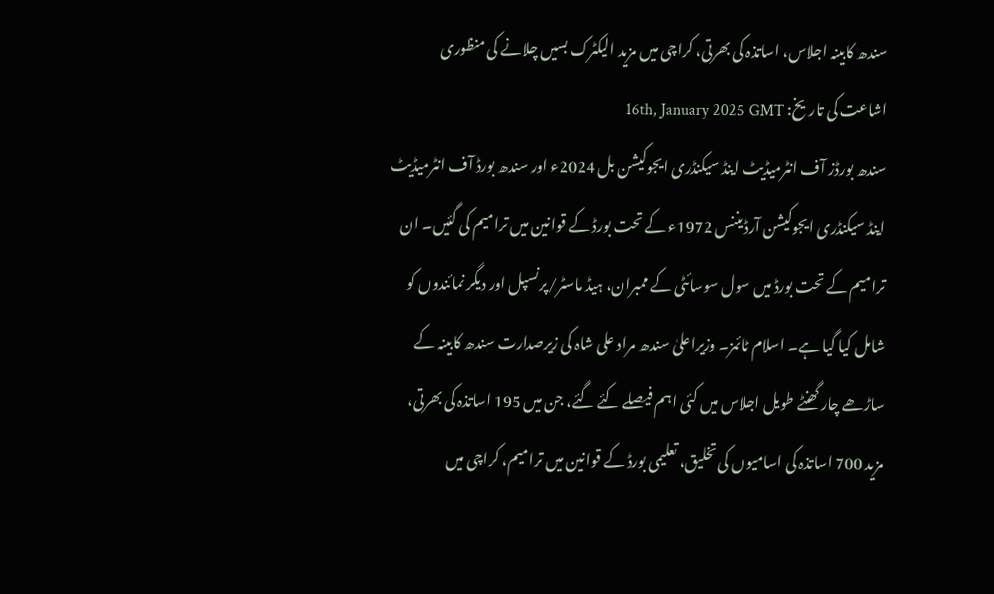سندھ کابینہ اجلاس، اساتذہ کی بھرتی، کراچی میں مزید الیکٹرک بسیں چلانے کی منظوری
اشاعت کی تاریخ: 16th, January 2025 GMT
سندھ بورڈز آف انٹرمیڈیٹ اینڈ سیکنڈری ایجوکیشن بل 2024ء اور سندھ بورڈ آف انٹرمیڈیٹ اینڈ سیکنڈری ایجوکیشن آرڈیننس 1972ء کے تحت بورڈ کے قوانین میں ترامیم کی گئیں۔ ان ترامیم کے تحت بورڈ میں سول سوسائٹی کے ممبران، ہیڈ ماسٹر/پرنسپل اور دیگر نمائندوں کو شامل کیا گیا ہے۔ اسلام ٹائمز۔ وزیراعلیٰ سندھ مراد علی شاہ کی زیرصدارت سندھ کابینہ کے ساڑھے چار گھنٹے طویل اجلاس میں کئی اہم فیصلے کئے گئے، جن میں 195 اساتذہ کی بھرتی، مزید 700 اساتذہ کی اسامیوں کی تخلیق، تعلیمی بورڈ کے قوانین میں ترامیم، کراچی میں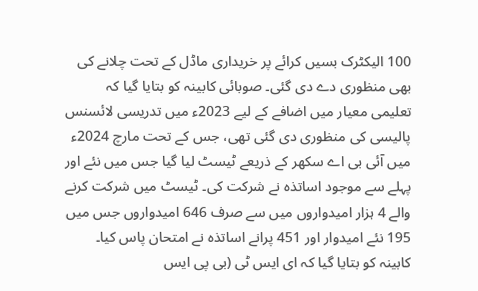100 الیکٹرک بسیں کرائے پر خریداری ماڈل کے تحت چلانے کی بھی منظوری دے دی گئی۔ صوبائی کابینہ کو بتایا گیا کہ تعلیمی معیار میں اضافے کے لیے 2023ء میں تدریسی لائسنس پالیسی کی منظوری دی گئی تھی، جس کے تحت مارچ 2024ء میں آئی بی اے سکھر کے ذریعے ٹیسٹ لیا گیا جس میں نئے اور پہلے سے موجود اساتذہ نے شرکت کی۔ ٹیسٹ میں شرکت کرنے والے 4 ہزار امیدواروں میں سے صرف 646 امیدواروں جس میں 195 نئے امیدوار اور 451 پرانے اساتذہ نے امتحان پاس کیا۔
کابینہ کو بتایا گیا کہ ای ایس ٹی (بی پی ایس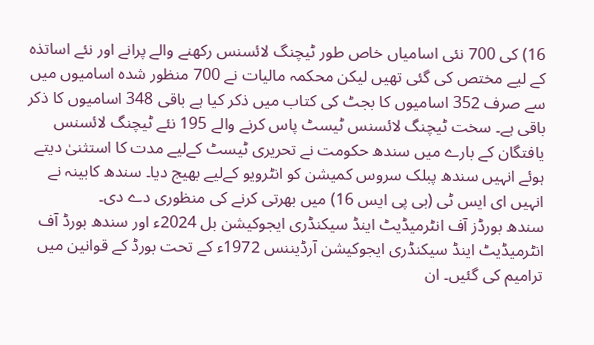16) کی 700 نئی اسامیاں خاص طور ٹیچنگ لائسنس رکھنے والے پرانے اور نئے اساتذہ کے لیے مختص کی گئی تھیں لیکن محکمہ مالیات نے 700 منظور شدہ اسامیوں میں سے صرف 352 اسامیوں کا بجٹ کی کتاب میں ذکر کیا ہے باقی 348 اسامیوں کا ذکر باقی ہے۔ سخت ٹیچنگ لائسنس ٹیسٹ پاس کرنے والے 195 نئے ٹیچنگ لائسنس یافتگان کے بارے میں سندھ حکومت نے تحریری ٹیسٹ کےلیے مدت کا استثنیٰ دیتے ہوئے انہیں سندھ پبلک سروس کمیشن کو انٹرویو کےلیے بھیج دیا۔ سندھ کابینہ نے انہیں ای ایس ٹی (بی پی ایس 16) میں بھرتی کرنے کی منظوری دے دی۔
سندھ بورڈز آف انٹرمیڈیٹ اینڈ سیکنڈری ایجوکیشن بل 2024ء اور سندھ بورڈ آف انٹرمیڈیٹ اینڈ سیکنڈری ایجوکیشن آرڈیننس 1972ء کے تحت بورڈ کے قوانین میں ترامیم کی گئیں۔ ان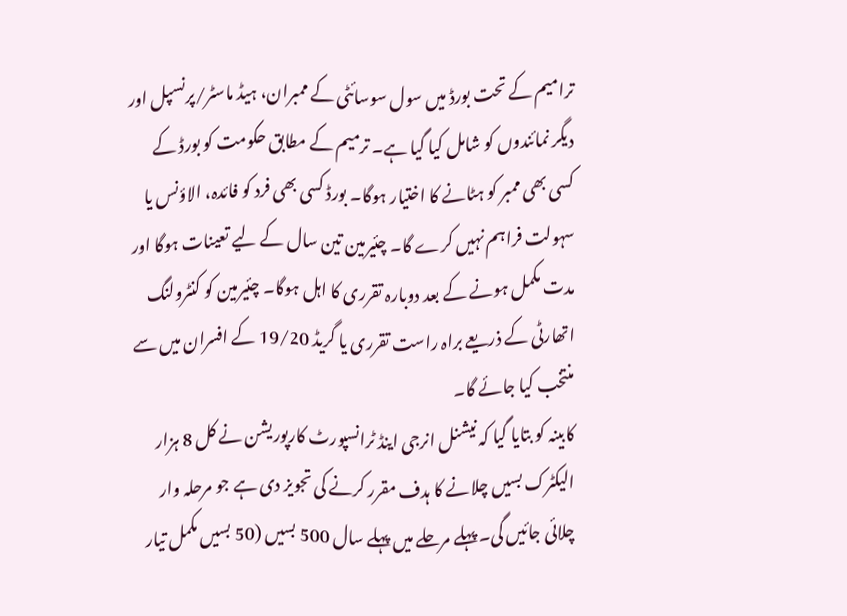ترامیم کے تحت بورڈ میں سول سوسائٹی کے ممبران، ہیڈ ماسٹر/پرنسپل اور دیگر نمائندوں کو شامل کیا گیا ہے۔ ترمیم کے مطابق حکومت کو بورڈ کے کسی بھی ممبر کو ہٹانے کا اختیار ہوگا۔ بورڈ کسی بھی فرد کو فائدہ، الاؤنس یا سہولت فراہم نہیں کرے گا۔ چئیرمین تین سال کے لیے تعینات ہوگا اور مدت مکمل ہونے کے بعد دوبارہ تقرری کا اہل ہوگا۔ چئیرمین کو کنٹرولنگ اتھارٹی کے ذریعے براہ راست تقرری یا گریڈ 19/20 کے افسران میں سے منتخب کیا جائے گا۔
کابینہ کو بتایا گیا کہ نیشنل انرجی اینڈ ٹرانسپورٹ کارپوریشن نے کل 8 ہزار الیکٹرک بسیں چلانے کا ہدف مقرر کرنے کی تجویز دی ہے جو مرحلہ وار چلائی جائیں گی۔ پہلے مرحلے میں پہلے سال 500 بسیں (50 بسیں مکمل تیار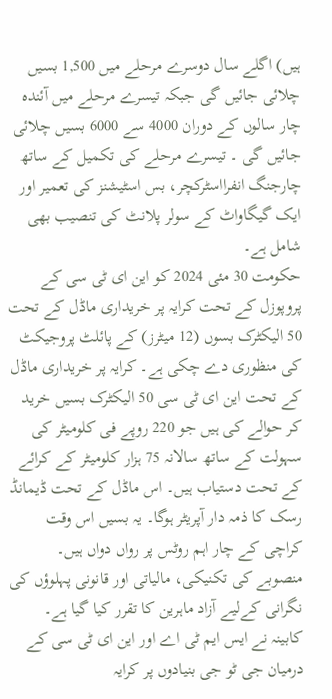ہیں) اگلے سال دوسرے مرحلے میں 1,500 بسیں چلائی جائیں گی جبکہ تیسرے مرحلے میں آئندہ چار سالوں کے دوران 4000 سے 6000 بسیں چلائی جائیں گی ۔ تیسرے مرحلے کی تکمیل کے ساتھ چارجنگ انفرااسٹرکچر، بس اسٹیشنز کی تعمیر اور ایک گیگاواٹ کے سولر پلانٹ کی تنصیب بھی شامل ہے۔
حکومت 30 مئی 2024 کو این ای ٹی سی کے پروپوزل کے تحت کرایہ پر خریداری ماڈل کے تحت 50 الیکٹرک بسوں (12 میٹرز) کے پائلٹ پروجیکٹ کی منظوری دے چکی ہے۔ کرایہ پر خریداری ماڈل کے تحت این ای ٹی سی 50 الیکٹرک بسیں خرید کر حوالے کی ہیں جو 220 روپے فی کلومیٹر کی سہولت کے ساتھ سالانہ 75 ہزار کلومیٹر کے کرائے کے تحت دستیاب ہیں۔ اس ماڈل کے تحت ڈیمانڈ رسک کا ذمہ دار آپریٹر ہوگا۔ یہ بسیں اس وقت کراچی کے چار اہم روٹس پر رواں دواں ہیں۔ منصوبے کی تکنیکی، مالیاتی اور قانونی پہلوؤں کی نگرانی کےلیے آزاد ماہرین کا تقرر کیا گیا ہے۔
کابینہ نے ایس ایم ٹی اے اور این ای ٹی سی کے درمیان جی ٹو جی بنیادوں پر کرایہ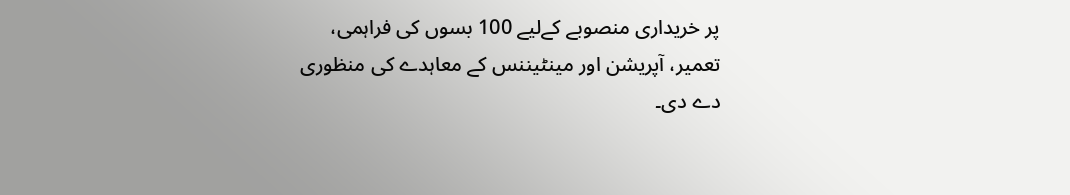پر خریداری منصوبے کےلیے 100 بسوں کی فراہمی، تعمیر، آپریشن اور مینٹیننس کے معاہدے کی منظوری دے دی۔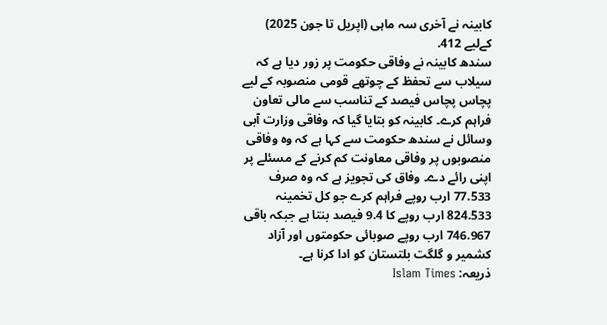کابینہ نے آخری سہ ماہی (اپریل تا جون 2025) کےلیے 412.
سندھ کابینہ نے وفاقی حکومت پر زور دیا ہے کہ سیلاب سے تحفظ کے چوتھے قومی منصوبہ کے لیے پچاس پچاس فیصد کے تناسب سے مالی تعاون فراہم کرے۔ کابینہ کو بتایا گیا کہ وفاقی وزارت آبی وسائل نے سندھ حکومت سے کہا ہے کہ وہ وفاقی منصوبوں پر وفاقی معاونت کم کرنے کے مسئلے پر اپنی رائے دے۔ وفاق کی تجویز ہے کہ وہ صرف 77.533 ارب روپے فراہم کرے جو کل تخمینہ 824.533 ارب روپے کا 9.4 فیصد بنتا ہے جبکہ باقی 746.967 ارب روپے صوبائی حکومتوں اور آزاد کشمیر و گلگت بلتستان کو ادا کرنا ہے۔
ذریعہ: Islam Times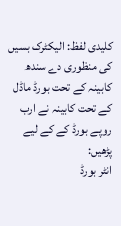کلیدی لفظ: الیکٹرک بسیں کی منظوری دے سندھ کابینہ کے تحت بورڈ ماڈل کے تحت کابینہ نے ارب روپے بورڈ کے کے لیے
پڑھیں:
انٹر بورڈ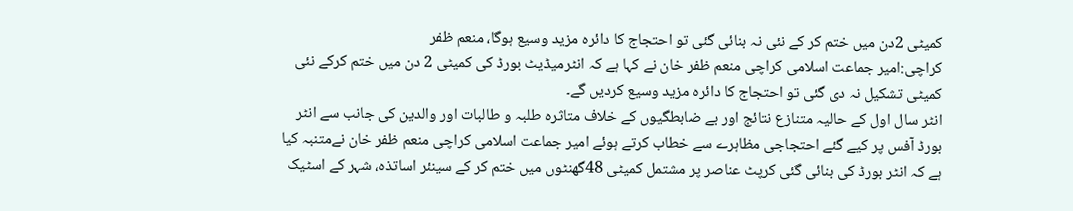کمیٹی 2دن میں ختم کر کے نئی نہ بنائی گئی تو احتجاج کا دائرہ مزید وسیع ہوگا، منعم ظفر
کراچی:امیر جماعت اسلامی کراچی منعم ظفر خان نے کہا ہے کہ انٹرمیڈیٹ بورڈ کی کمیٹی 2 دن میں ختم کرکے نئی کمیٹی تشکیل نہ دی گئی تو احتجاج کا دائرہ مزید وسیع کردیں گے۔
انٹر سال اول کے حالیہ متنازع نتائج اور بے ضابطگیوں کے خلاف متاثرہ طلبہ و طالبات اور والدین کی جانب سے انٹر بورڈ آفس پر کیے گئے احتجاجی مظاہرے سے خطاب کرتے ہوئے امیر جماعت اسلامی کراچی منعم ظفر خان نےمتنبہ کیا ہے کہ انٹر بورڈ کی بنائی گئی کرپٹ عناصر پر مشتمل کمیٹی 48گھنٹوں میں ختم کر کے سینئر اساتذہ، شہر کے اسٹیک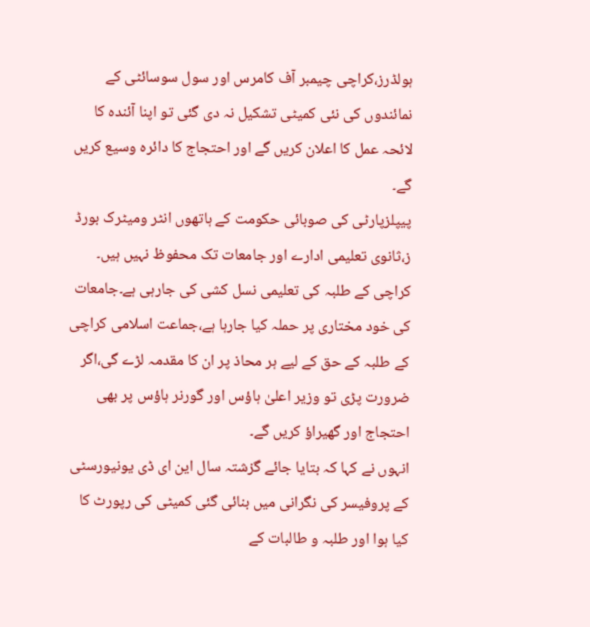ہولڈرز،کراچی چیمبر آف کامرس اور سول سوسائٹی کے نمائندوں کی نئی کمیٹی تشکیل نہ دی گئی تو اپنا آئندہ کا لائحہ عمل کا اعلان کریں گے اور احتجاج کا دائرہ وسیع کریں گے۔
پیپلزپارٹی کی صوبائی حکومت کے ہاتھوں انٹر ومیٹرک بورڈ ز،ثانوی تعلیمی ادارے اور جامعات تک محفوظ نہیں ہیں۔ کراچی کے طلبہ کی تعلیمی نسل کشی کی جارہی ہے۔جامعات کی خود مختاری پر حملہ کیا جارہا ہے،جماعت اسلامی کراچی کے طلبہ کے حق کے لیے ہر محاذ پر ان کا مقدمہ لڑے گی،اگر ضرورت پڑی تو وزیر اعلیٰ ہاؤس اور گورنر ہاؤس پر بھی احتجاج اور گھیراؤ کریں گے۔
انہوں نے کہا کہ بتایا جائے گزشتہ سال این ای ڈی یونیورسٹی کے پروفیسر کی نگرانی میں بنائی گئی کمیٹی کی رپورٹ کا کیا ہوا اور طلبہ و طالبات کے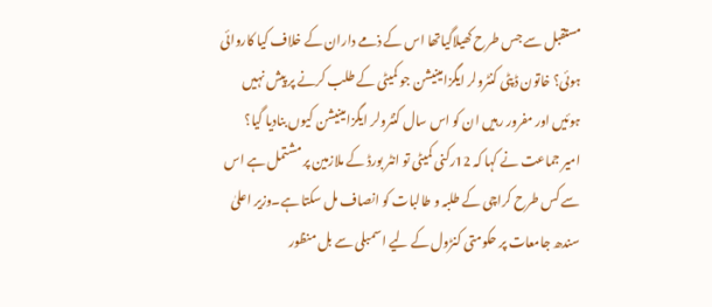مستقبل سے جس طرح کھیلاگیاتھا اس کے ذمے داران کے خلاف کیا کاروائی ہوئی؟ خاتون ڈپٹی کنٹرولر ایگزامینیشن جو کمیٹی کے طلب کرنے پر پیش نہیں ہوئیں اور مفرور رہیں ان کو اس سال کنٹرولر ایگزامینیشن کیوں بنادیا گیا؟
امیر جماعت نے کہا کہ 12رکنی کمیٹی تو انٹر بورڈ کے ملازمین پر مشتمل ہے اس سے کس طرح کراچی کے طلبہ و طالبات کو انصاف مل سکتا ہے۔وزیر اعلیٰ سندھ جامعات پر حکومتی کنڑول کے لیے اسمبلی سے بل منظور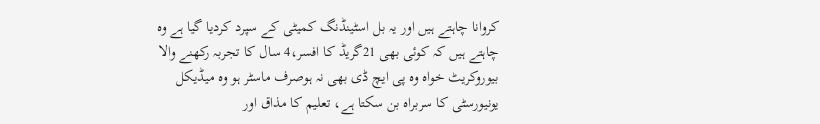کروانا چاہتے ہیں اور یہ بل اسٹینڈنگ کمیٹی کے سپرد کردیا گیا ہے وہ چاہتے ہیں کہ کوئی بھی 21گریڈ کا افسر،4 سال کا تجربہ رکھنے والا بیوروکریٹ خواہ وہ پی ایچ ڈی بھی نہ ہوصرف ماسٹر ہو وہ میڈیکل یونیورسٹی کا سربراہ بن سکتا ہے، تعلیم کا مذاق اور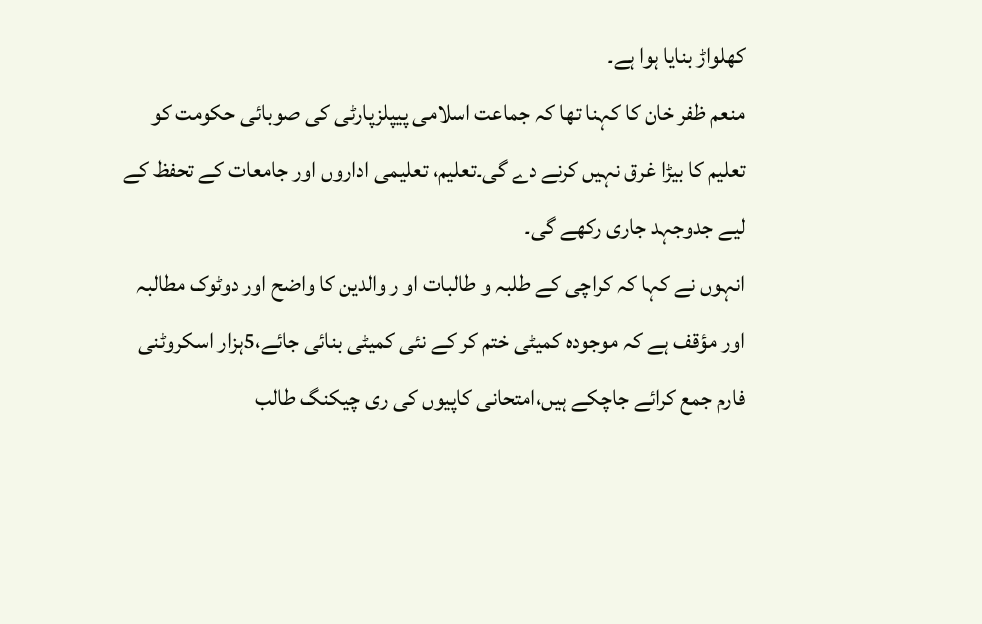کھلواڑ بنایا ہوا ہے۔
منعم ظفر خان کا کہنا تھا کہ جماعت اسلامی پیپلزپارٹی کی صوبائی حکومت کو تعلیم کا بیڑا غرق نہیں کرنے دے گی۔تعلیم، تعلیمی اداروں اور جامعات کے تحفظ کے لیے جدوجہد جاری رکھے گی۔
انہوں نے کہا کہ کراچی کے طلبہ و طالبات او ر والدین کا واضح اور دوٹوک مطالبہ اور مؤقف ہے کہ موجودہ کمیٹی ختم کر کے نئی کمیٹی بنائی جائے،5ہزار اسکروٹنی فارم جمع کرائے جاچکے ہیں،امتحانی کاپیوں کی ری چیکنگ طالب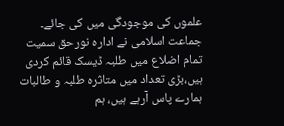علموں کی موجودگی میں کی جائے۔ جماعت اسلامی نے ادارہ نورحق سمیت تمام اضلاع میں طلبہ ڈیسک قائم کردی ہیں،بڑی تعداد میں متاثرہ طلبہ و طالبات ہمارے پاس آرہے ہیں، ہم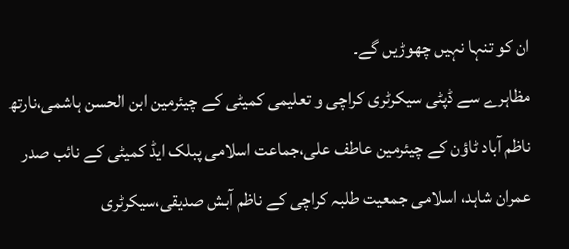ان کو تنہا نہیں چھوڑیں گے۔
مظاہرے سے ڈپٹی سیکرٹری کراچی و تعلیمی کمیٹی کے چیئرمین ابن الحسن ہاشمی،نارتھ ناظم آباد ٹاؤن کے چیئرمین عاطف علی،جماعت اسلامی پبلک ایڈ کمیٹی کے نائب صدر عمران شاہد، اسلامی جمعیت طلبہ کراچی کے ناظم آبش صدیقی،سیکرٹری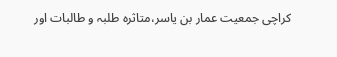کراچی جمعیت عمار بن یاسر،متاثرہ طلبہ و طالبات اور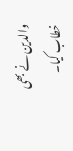والدین نے بھی خطاب کیا۔